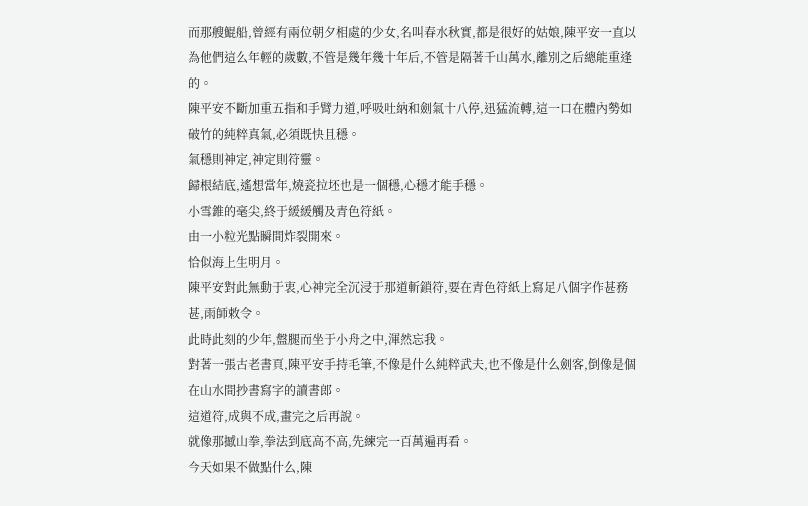而那艘鯤船,曾經有兩位朝夕相處的少女,名叫春水秋實,都是很好的姑娘,陳平安一直以為他們這么年輕的歲數,不管是幾年幾十年后,不管是隔著千山萬水,離別之后總能重逢的。
陳平安不斷加重五指和手臂力道,呼吸吐納和劍氣十八停,迅猛流轉,這一口在體內勢如破竹的純粹真氣,必須既快且穩。
氣穩則神定,神定則符靈。
歸根結底,遙想當年,燒瓷拉坯也是一個穩,心穩才能手穩。
小雪錐的毫尖,終于緩緩觸及青色符紙。
由一小粒光點瞬間炸裂開來。
恰似海上生明月。
陳平安對此無動于衷,心神完全沉浸于那道斬鎖符,要在青色符紙上寫足八個字作甚務甚,雨師敕令。
此時此刻的少年,盤腿而坐于小舟之中,渾然忘我。
對著一張古老書頁,陳平安手持毛筆,不像是什么純粹武夫,也不像是什么劍客,倒像是個在山水間抄書寫字的讀書郎。
這道符,成與不成,畫完之后再說。
就像那撼山拳,拳法到底高不高,先練完一百萬遍再看。
今天如果不做點什么,陳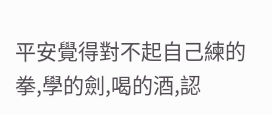平安覺得對不起自己練的拳,學的劍,喝的酒,認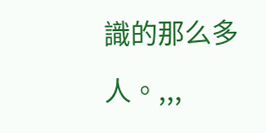識的那么多人。,,,